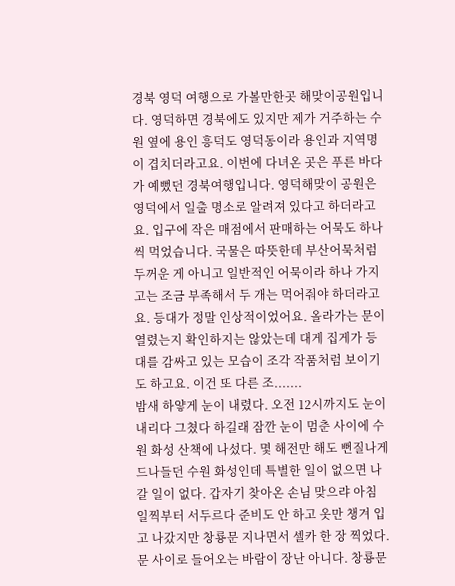경북 영덕 여행으로 가볼만한곳 해맞이공원입니다. 영덕하면 경북에도 있지만 제가 거주하는 수원 옆에 용인 흥덕도 영덕동이라 용인과 지역명이 겹치더라고요. 이번에 다녀온 곳은 푸른 바다가 예뻤던 경북여행입니다. 영덕해맞이 공원은 영덕에서 일출 명소로 알려져 있다고 하더라고요. 입구에 작은 매점에서 판매하는 어묵도 하나씩 먹었습니다. 국물은 따뜻한데 부산어묵처럼 두꺼운 게 아니고 일반적인 어묵이라 하나 가지고는 조금 부족해서 두 개는 먹어줘야 하더라고요. 등대가 정말 인상적이었어요. 올라가는 문이 열렸는지 확인하지는 않았는데 대게 집게가 등대를 감싸고 있는 모습이 조각 작품처럼 보이기도 하고요. 이건 또 다른 조.......
밤새 하얗게 눈이 내렸다. 오전 12시까지도 눈이 내리다 그쳤다 하길래 잠깐 눈이 멈춘 사이에 수원 화성 산책에 나섰다. 몇 해전만 해도 뻔질나게 드나들던 수원 화성인데 특별한 일이 없으면 나갈 일이 없다. 갑자기 찾아온 손님 맞으랴 아침 일찍부터 서두르다 준비도 안 하고 옷만 챙겨 입고 나갔지만 창룡문 지나면서 셀카 한 장 찍었다. 문 사이로 들어오는 바람이 장난 아니다. 창룡문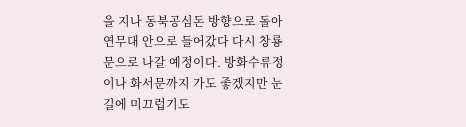을 지나 동북공심돈 방향으로 돌아 연무대 안으로 들어갔다 다시 창룡문으로 나갈 예정이다. 방화수류정이나 화서문까지 가도 좋겠지만 눈길에 미끄럽기도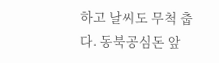하고 날씨도 무척 춥다. 동북공심돈 앞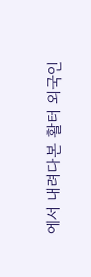에서 내려다본 활터 외국인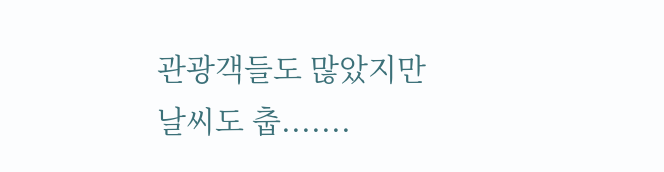관광객들도 많았지만 날씨도 춥.......